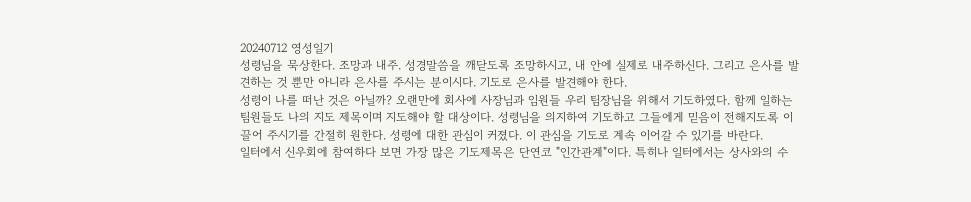20240712 영성일기
성령님을 묵상한다. 조망과 내주. 성경말씀을 깨닫도록 조망하시고, 내 안에 실제로 내주하신다. 그리고 은사를 발견하는 것 뿐만 아니라 은사를 주시는 분이시다. 기도로 은사를 발견해야 한다.
성령이 나를 떠난 것은 아닐까? 오랜만에 회사에 사장님과 임원들 우리 팀장님을 위해서 기도하였다. 함께 일하는 팀원들도 나의 지도 제목이며 지도해야 할 대상이다. 성령님을 의지하여 기도하고 그들에게 믿음이 전해지도록 이끌어 주시기를 간절히 원한다. 성령에 대한 관심이 커졌다. 이 관심을 기도로 계속 이어갈 수 있기를 바란다.
일터에서 신우회에 참여하다 보면 가장 많은 기도제목은 단연코 "인간관계"이다. 특히나 일터에서는 상사와의 수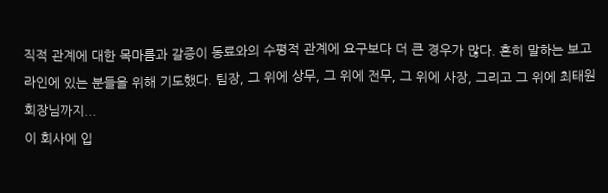직적 관계에 대한 목마름과 갈증이 동료와의 수평적 관계에 요구보다 더 큰 경우가 많다. 흔히 말하는 보고라인에 있는 분들을 위해 기도했다. 팀장, 그 위에 상무, 그 위에 전무, 그 위에 사장, 그리고 그 위에 최태원 회장님까지...
이 회사에 입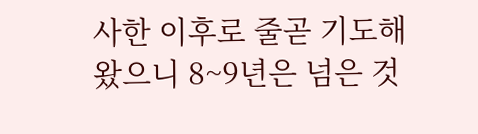사한 이후로 줄곧 기도해 왔으니 8~9년은 넘은 것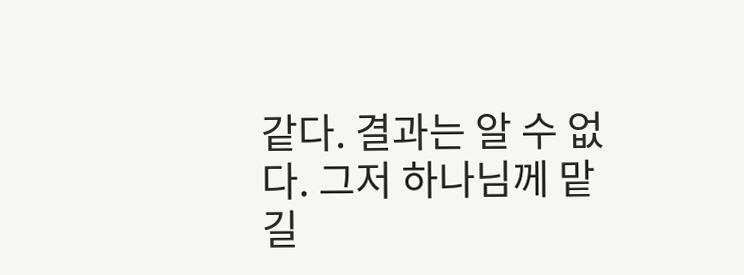같다. 결과는 알 수 없다. 그저 하나님께 맡길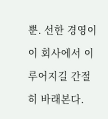뿐. 선한 경영이 이 회사에서 이루어지길 간절히 바래본다.